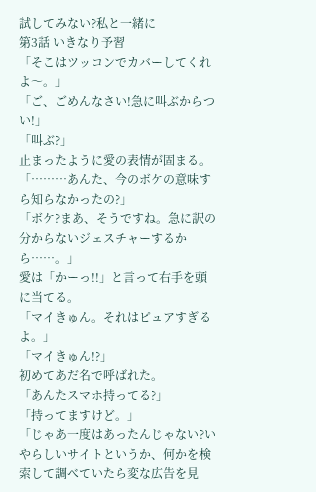試してみない?私と一緒に
第3話 いきなり予習
「そこはツッコンでカバーしてくれよ〜。」
「ご、ごめんなさい!急に叫ぶからつい!」
「叫ぶ?」
止まったように愛の表情が固まる。
「………あんた、今のボケの意味すら知らなかったの?」
「ボケ?まあ、そうですね。急に訳の分からないジェスチャーするから……。」
愛は「かーっ!!」と言って右手を頭に当てる。
「マイきゅん。それはピュアすぎるよ。」
「マイきゅん!?」
初めてあだ名で呼ばれた。
「あんたスマホ持ってる?」
「持ってますけど。」
「じゃあ一度はあったんじゃない?いやらしいサイトというか、何かを検索して調べていたら変な広告を見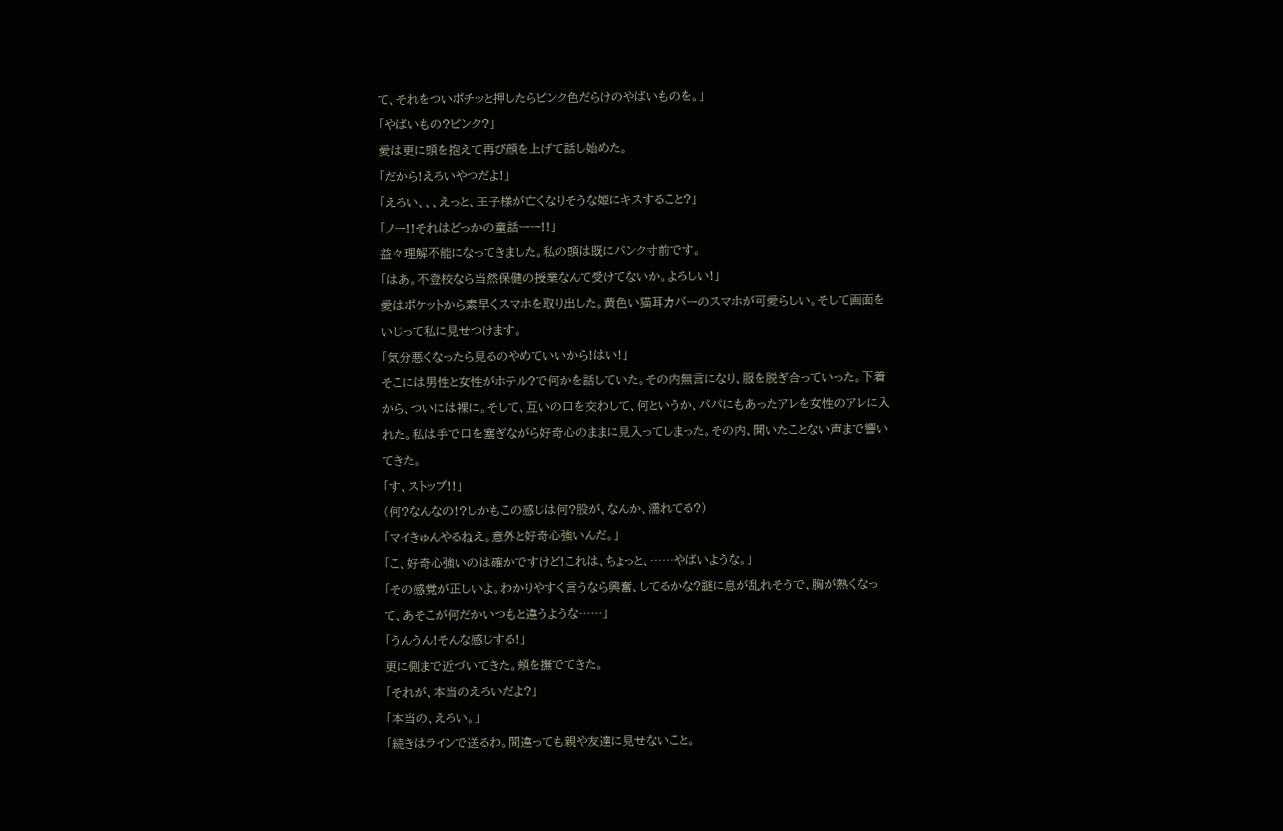て、それをついポチッと押したらピンク色だらけのやばいものを。」
「やばいもの?ピンク?」
愛は更に頭を抱えて再び顔を上げて話し始めた。
「だから!えろいやつだよ!」
「えろい、、、えっと、王子様が亡くなりそうな姫にキスすること?」
「ノー!!それはどっかの童話ーー!!」
益々理解不能になってきました。私の頭は既にパンク寸前です。
「はあ。不登校なら当然保健の授業なんて受けてないか。よろしい!」
愛はポケットから素早くスマホを取り出した。黄色い猫耳カバーのスマホが可愛らしい。そして画面をいじって私に見せつけます。
「気分悪くなったら見るのやめていいから!はい!」
そこには男性と女性がホテル?で何かを話していた。その内無言になり、服を脱ぎ合っていった。下着から、ついには裸に。そして、互いの口を交わして、何というか、パパにもあったアレを女性のアレに入れた。私は手で口を塞ぎながら好奇心のままに見入ってしまった。その内、聞いたことない声まで響いてきた。
「す、ストップ!!」
(何?なんなの!?しかもこの感じは何?股が、なんか、濡れてる?)
「マイきゅんやるねえ。意外と好奇心強いんだ。」
「こ、好奇心強いのは確かですけど!これは、ちょっと、……やばいような。」
「その感覚が正しいよ。わかりやすく言うなら興奮、してるかな?謎に息が乱れそうで、胸が熱くなって、あそこが何だかいつもと違うような……」
「うんうん!そんな感じする!」
更に側まで近づいてきた。頬を撫でてきた。
「それが、本当のえろいだよ?」
「本当の、えろい。」
「続きはラインで送るわ。間違っても親や友達に見せないこと。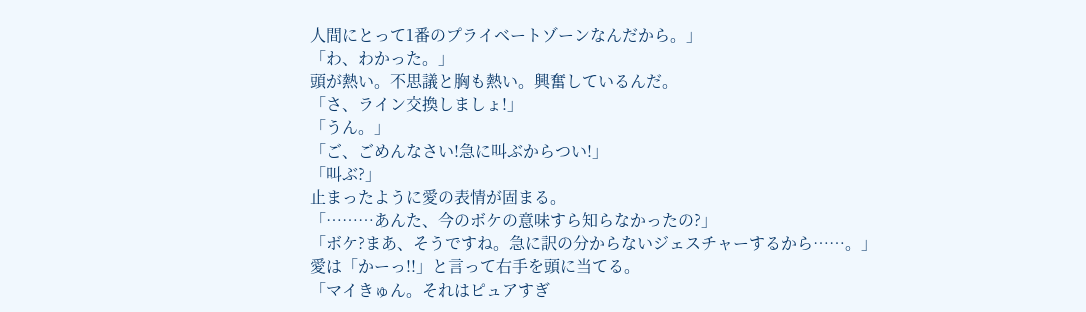人間にとって1番のプライベートゾーンなんだから。」
「わ、わかった。」
頭が熱い。不思議と胸も熱い。興奮しているんだ。
「さ、ライン交換しましょ!」
「うん。」
「ご、ごめんなさい!急に叫ぶからつい!」
「叫ぶ?」
止まったように愛の表情が固まる。
「………あんた、今のボケの意味すら知らなかったの?」
「ボケ?まあ、そうですね。急に訳の分からないジェスチャーするから……。」
愛は「かーっ!!」と言って右手を頭に当てる。
「マイきゅん。それはピュアすぎ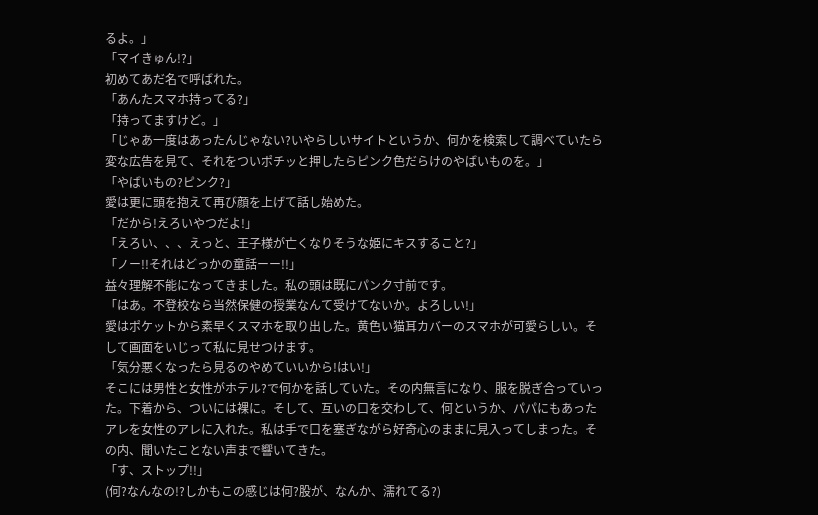るよ。」
「マイきゅん!?」
初めてあだ名で呼ばれた。
「あんたスマホ持ってる?」
「持ってますけど。」
「じゃあ一度はあったんじゃない?いやらしいサイトというか、何かを検索して調べていたら変な広告を見て、それをついポチッと押したらピンク色だらけのやばいものを。」
「やばいもの?ピンク?」
愛は更に頭を抱えて再び顔を上げて話し始めた。
「だから!えろいやつだよ!」
「えろい、、、えっと、王子様が亡くなりそうな姫にキスすること?」
「ノー!!それはどっかの童話ーー!!」
益々理解不能になってきました。私の頭は既にパンク寸前です。
「はあ。不登校なら当然保健の授業なんて受けてないか。よろしい!」
愛はポケットから素早くスマホを取り出した。黄色い猫耳カバーのスマホが可愛らしい。そして画面をいじって私に見せつけます。
「気分悪くなったら見るのやめていいから!はい!」
そこには男性と女性がホテル?で何かを話していた。その内無言になり、服を脱ぎ合っていった。下着から、ついには裸に。そして、互いの口を交わして、何というか、パパにもあったアレを女性のアレに入れた。私は手で口を塞ぎながら好奇心のままに見入ってしまった。その内、聞いたことない声まで響いてきた。
「す、ストップ!!」
(何?なんなの!?しかもこの感じは何?股が、なんか、濡れてる?)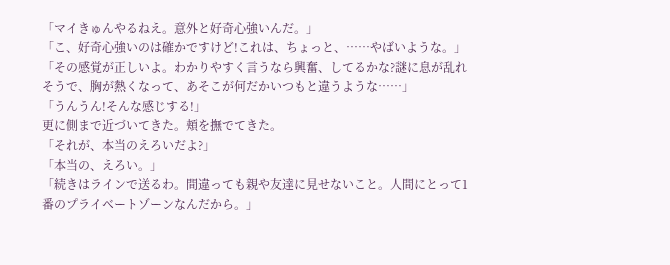「マイきゅんやるねえ。意外と好奇心強いんだ。」
「こ、好奇心強いのは確かですけど!これは、ちょっと、……やばいような。」
「その感覚が正しいよ。わかりやすく言うなら興奮、してるかな?謎に息が乱れそうで、胸が熱くなって、あそこが何だかいつもと違うような……」
「うんうん!そんな感じする!」
更に側まで近づいてきた。頬を撫でてきた。
「それが、本当のえろいだよ?」
「本当の、えろい。」
「続きはラインで送るわ。間違っても親や友達に見せないこと。人間にとって1番のプライベートゾーンなんだから。」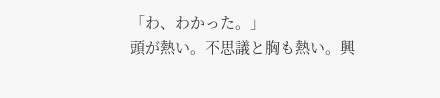「わ、わかった。」
頭が熱い。不思議と胸も熱い。興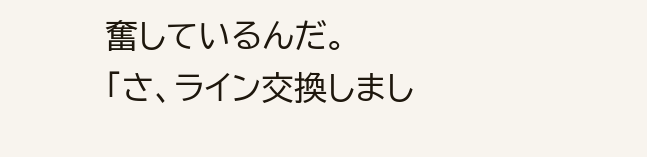奮しているんだ。
「さ、ライン交換しまし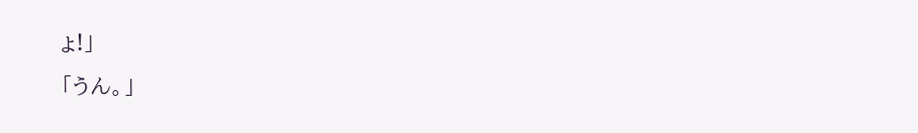ょ!」
「うん。」